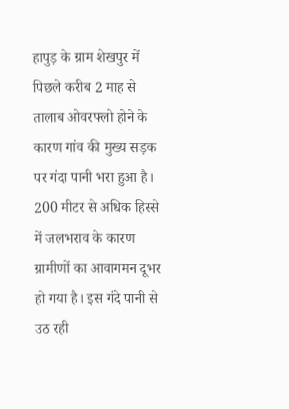हापुड़ के ग्राम शेखपुर में पिछले करीब 2 माह से तालाब ओवरफ्लो होने के कारण गांव की मुख्य सड़क पर गंदा पानी भरा हुआ है। 200 मीटर से अधिक हिस्से में जलभराव के कारण ग्रामीणों का आवागमन दूभर हो गया है। इस गंदे पानी से उठ रही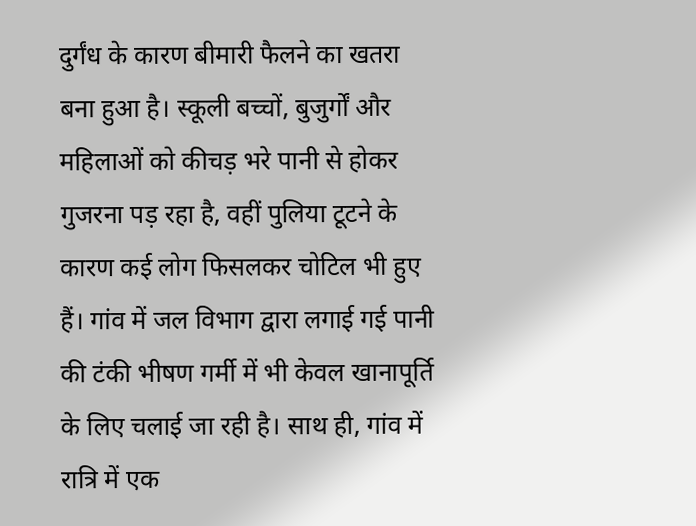दुर्गंध के कारण बीमारी फैलने का खतरा बना हुआ है। स्कूली बच्चों, बुजुर्गों और महिलाओं को कीचड़ भरे पानी से होकर गुजरना पड़ रहा है, वहीं पुलिया टूटने के कारण कई लोग फिसलकर चोटिल भी हुए हैं। गांव में जल विभाग द्वारा लगाई गई पानी की टंकी भीषण गर्मी में भी केवल खानापूर्ति के लिए चलाई जा रही है। साथ ही, गांव में रात्रि में एक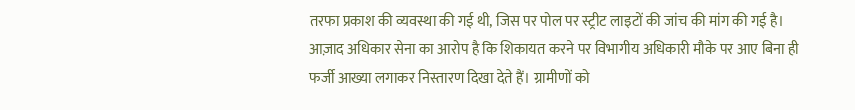तरफा प्रकाश की व्यवस्था की गई थी, जिस पर पोल पर स्ट्रीट लाइटों की जांच की मांग की गई है। आज़ाद अधिकार सेना का आरोप है कि शिकायत करने पर विभागीय अधिकारी मौके पर आए बिना ही फर्जी आख्या लगाकर निस्तारण दिखा देते हैं। ग्रामीणों को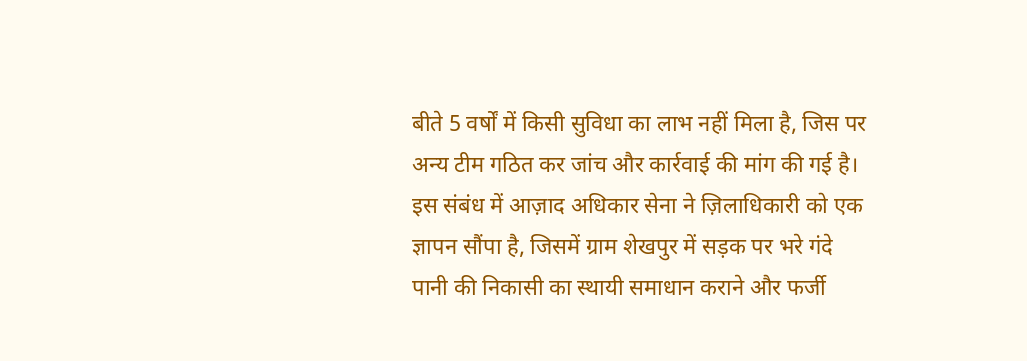बीते 5 वर्षों में किसी सुविधा का लाभ नहीं मिला है, जिस पर अन्य टीम गठित कर जांच और कार्रवाई की मांग की गई है। इस संबंध में आज़ाद अधिकार सेना ने ज़िलाधिकारी को एक ज्ञापन सौंपा है, जिसमें ग्राम शेखपुर में सड़क पर भरे गंदे पानी की निकासी का स्थायी समाधान कराने और फर्जी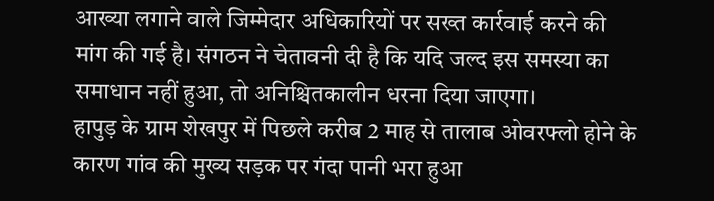आख्या लगाने वाले जिम्मेदार अधिकारियों पर सख्त कार्रवाई करने की मांग की गई है। संगठन ने चेतावनी दी है कि यदि जल्द इस समस्या का समाधान नहीं हुआ, तो अनिश्चितकालीन धरना दिया जाएगा।
हापुड़ के ग्राम शेखपुर में पिछले करीब 2 माह से तालाब ओवरफ्लो होने के कारण गांव की मुख्य सड़क पर गंदा पानी भरा हुआ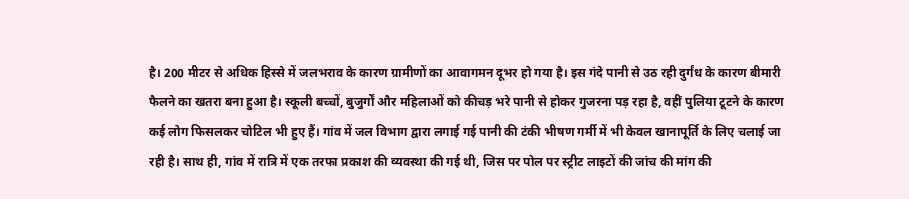है। 200 मीटर से अधिक हिस्से में जलभराव के कारण ग्रामीणों का आवागमन दूभर हो गया है। इस गंदे पानी से उठ रही दुर्गंध के कारण बीमारी फैलने का खतरा बना हुआ है। स्कूली बच्चों, बुजुर्गों और महिलाओं को कीचड़ भरे पानी से होकर गुजरना पड़ रहा है, वहीं पुलिया टूटने के कारण कई लोग फिसलकर चोटिल भी हुए हैं। गांव में जल विभाग द्वारा लगाई गई पानी की टंकी भीषण गर्मी में भी केवल खानापूर्ति के लिए चलाई जा रही है। साथ ही, गांव में रात्रि में एक तरफा प्रकाश की व्यवस्था की गई थी, जिस पर पोल पर स्ट्रीट लाइटों की जांच की मांग की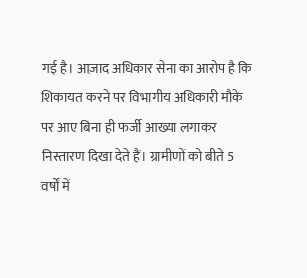गई है। आज़ाद अधिकार सेना का आरोप है कि शिकायत करने पर विभागीय अधिकारी मौके पर आए बिना ही फर्जी आख्या लगाकर निस्तारण दिखा देते हैं। ग्रामीणों को बीते 5 वर्षों में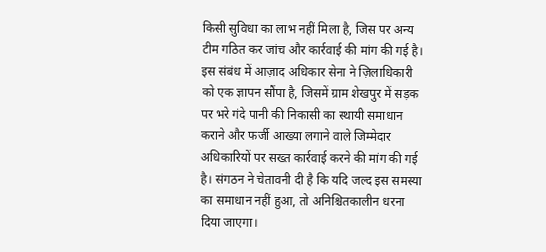किसी सुविधा का लाभ नहीं मिला है, जिस पर अन्य टीम गठित कर जांच और कार्रवाई की मांग की गई है। इस संबंध में आज़ाद अधिकार सेना ने ज़िलाधिकारी को एक ज्ञापन सौंपा है, जिसमें ग्राम शेखपुर में सड़क पर भरे गंदे पानी की निकासी का स्थायी समाधान कराने और फर्जी आख्या लगाने वाले जिम्मेदार अधिकारियों पर सख्त कार्रवाई करने की मांग की गई है। संगठन ने चेतावनी दी है कि यदि जल्द इस समस्या का समाधान नहीं हुआ, तो अनिश्चितकालीन धरना दिया जाएगा।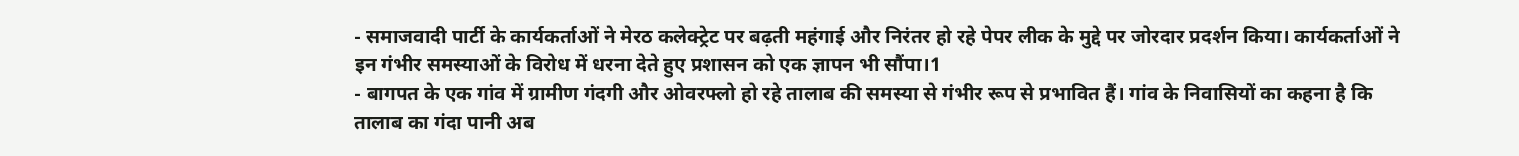- समाजवादी पार्टी के कार्यकर्ताओं ने मेरठ कलेक्ट्रेट पर बढ़ती महंगाई और निरंतर हो रहे पेपर लीक के मुद्दे पर जोरदार प्रदर्शन किया। कार्यकर्ताओं ने इन गंभीर समस्याओं के विरोध में धरना देते हुए प्रशासन को एक ज्ञापन भी सौंपा।1
- बागपत के एक गांव में ग्रामीण गंदगी और ओवरफ्लो हो रहे तालाब की समस्या से गंभीर रूप से प्रभावित हैं। गांव के निवासियों का कहना है कि तालाब का गंदा पानी अब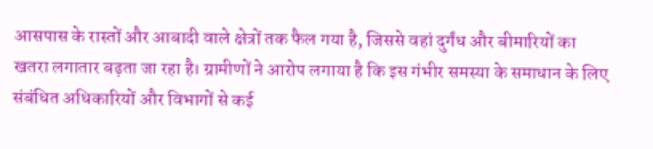आसपास के रास्तों और आबादी वाले क्षेत्रों तक फैल गया है, जिससे वहां दुर्गंध और बीमारियों का खतरा लगातार बढ़ता जा रहा है। ग्रामीणों ने आरोप लगाया है कि इस गंभीर समस्या के समाधान के लिए संबंधित अधिकारियों और विभागों से कई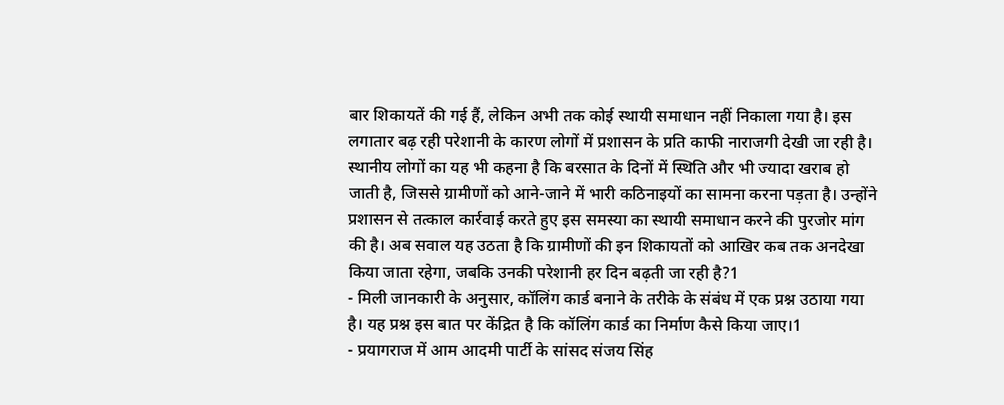बार शिकायतें की गई हैं, लेकिन अभी तक कोई स्थायी समाधान नहीं निकाला गया है। इस लगातार बढ़ रही परेशानी के कारण लोगों में प्रशासन के प्रति काफी नाराजगी देखी जा रही है। स्थानीय लोगों का यह भी कहना है कि बरसात के दिनों में स्थिति और भी ज्यादा खराब हो जाती है, जिससे ग्रामीणों को आने-जाने में भारी कठिनाइयों का सामना करना पड़ता है। उन्होंने प्रशासन से तत्काल कार्रवाई करते हुए इस समस्या का स्थायी समाधान करने की पुरजोर मांग की है। अब सवाल यह उठता है कि ग्रामीणों की इन शिकायतों को आखिर कब तक अनदेखा किया जाता रहेगा, जबकि उनकी परेशानी हर दिन बढ़ती जा रही है?1
- मिली जानकारी के अनुसार, कॉलिंग कार्ड बनाने के तरीके के संबंध में एक प्रश्न उठाया गया है। यह प्रश्न इस बात पर केंद्रित है कि कॉलिंग कार्ड का निर्माण कैसे किया जाए।1
- प्रयागराज में आम आदमी पार्टी के सांसद संजय सिंह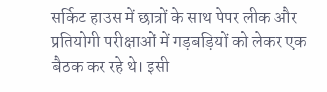सर्किट हाउस में छात्रों के साथ पेपर लीक और प्रतियोगी परीक्षाओं में गड़बड़ियों को लेकर एक बैठक कर रहे थे। इसी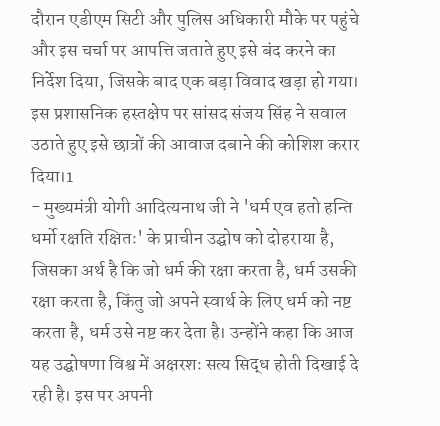दौरान एडीएम सिटी और पुलिस अधिकारी मौके पर पहुंचे और इस चर्चा पर आपत्ति जताते हुए इसे बंद करने का निर्देश दिया, जिसके बाद एक बड़ा विवाद खड़ा हो गया। इस प्रशासनिक हस्तक्षेप पर सांसद संजय सिंह ने सवाल उठाते हुए इसे छात्रों की आवाज दबाने की कोशिश करार दिया।1
- मुख्यमंत्री योगी आदित्यनाथ जी ने 'धर्म एव हतो हन्ति धर्मो रक्षति रक्षितः' के प्राचीन उद्घोष को दोहराया है, जिसका अर्थ है कि जो धर्म की रक्षा करता है, धर्म उसकी रक्षा करता है, किंतु जो अपने स्वार्थ के लिए धर्म को नष्ट करता है, धर्म उसे नष्ट कर देता है। उन्होंने कहा कि आज यह उद्घोषणा विश्व में अक्षरशः सत्य सिद्ध होती दिखाई दे रही है। इस पर अपनी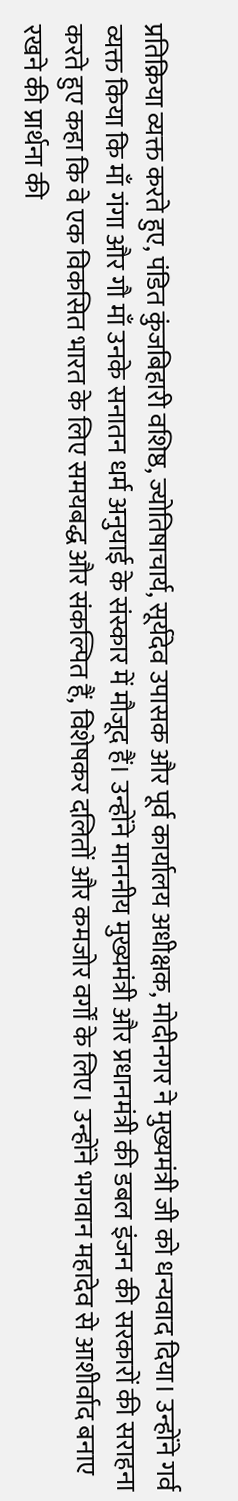प्रतिक्रिया व्यक्त करते हुए, पंडित कुंजबिहारी वशिष्ठ, ज्योतिषाचार्य, सूर्यदेव उपासक और पूर्व कार्यालय अधीक्षक, मोदीनगर ने मुख्यमंत्री जी को धन्यवाद दिया। उन्होंने गर्व व्यक्त किया कि माँ गंगा और गौ माँ उनके सनातन धर्म अनुयाई के संस्कार में मौजूद हैं। उन्होंने माननीय मुख्यमंत्री और प्रधानमंत्री की डबल इंजन की सरकारों की सराहना करते हुए कहा कि वे एक विकसित भारत के लिए समयबद्ध और संकल्पित हैं, विशेषकर दलितों और कमजोर वर्गों के लिए। उन्होंने भगवान महादेव से आशीर्वाद बनाए रखने की प्रार्थना की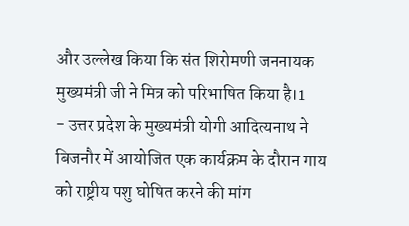और उल्लेख किया कि संत शिरोमणी जननायक मुख्यमंत्री जी ने मित्र को परिभाषित किया है।1
- उत्तर प्रदेश के मुख्यमंत्री योगी आदित्यनाथ ने बिजनौर में आयोजित एक कार्यक्रम के दौरान गाय को राष्ट्रीय पशु घोषित करने की मांग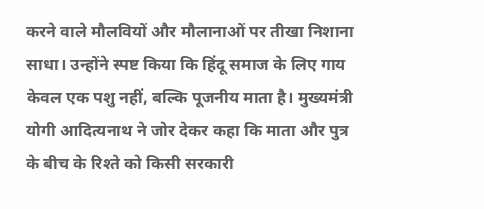करने वाले मौलवियों और मौलानाओं पर तीखा निशाना साधा। उन्होंने स्पष्ट किया कि हिंदू समाज के लिए गाय केवल एक पशु नहीं, बल्कि पूजनीय माता है। मुख्यमंत्री योगी आदित्यनाथ ने जोर देकर कहा कि माता और पुत्र के बीच के रिश्ते को किसी सरकारी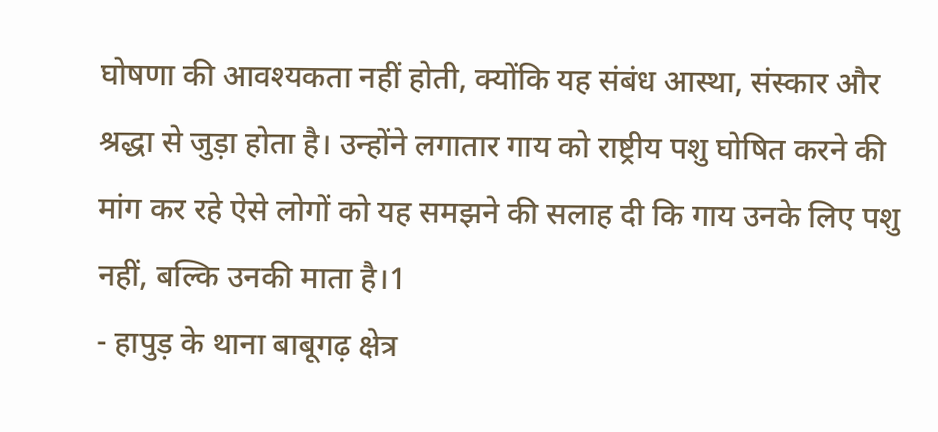घोषणा की आवश्यकता नहीं होती, क्योंकि यह संबंध आस्था, संस्कार और श्रद्धा से जुड़ा होता है। उन्होंने लगातार गाय को राष्ट्रीय पशु घोषित करने की मांग कर रहे ऐसे लोगों को यह समझने की सलाह दी कि गाय उनके लिए पशु नहीं, बल्कि उनकी माता है।1
- हापुड़ के थाना बाबूगढ़ क्षेत्र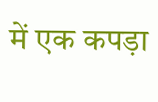में एक कपड़ा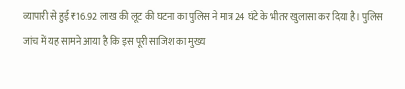व्यापारी से हुई ₹16.92 लाख की लूट की घटना का पुलिस ने मात्र 24 घंटे के भीतर खुलासा कर दिया है। पुलिस जांच में यह सामने आया है कि इस पूरी साजिश का मुख्य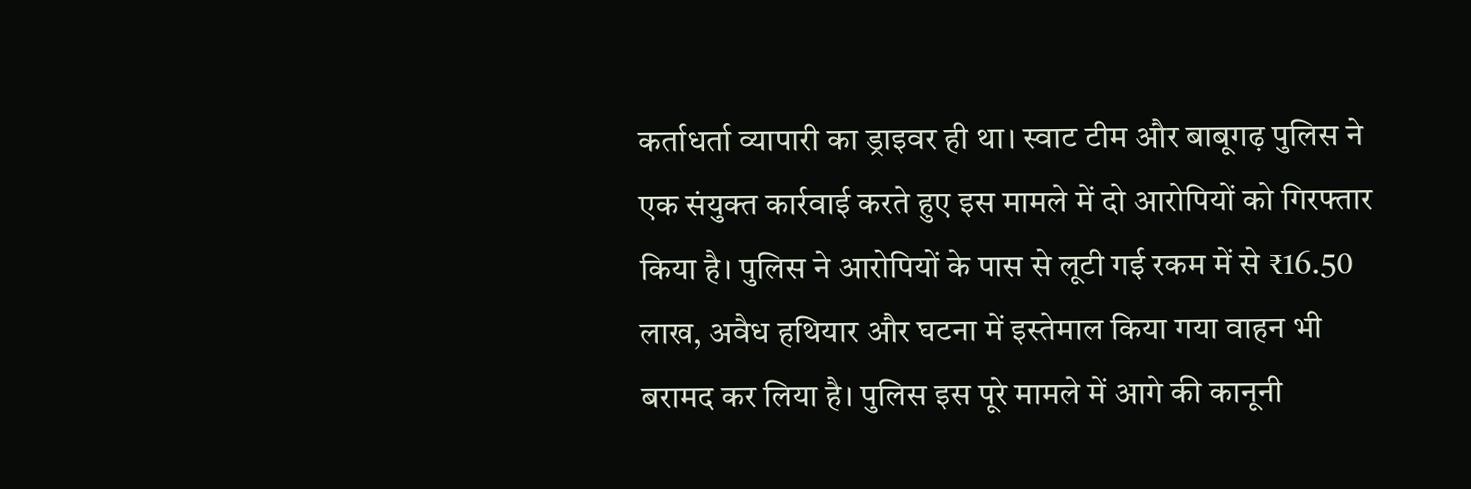कर्ताधर्ता व्यापारी का ड्राइवर ही था। स्वाट टीम और बाबूगढ़ पुलिस ने एक संयुक्त कार्रवाई करते हुए इस मामले में दो आरोपियों को गिरफ्तार किया है। पुलिस ने आरोपियों के पास से लूटी गई रकम में से ₹16.50 लाख, अवैध हथियार और घटना में इस्तेमाल किया गया वाहन भी बरामद कर लिया है। पुलिस इस पूरे मामले में आगे की कानूनी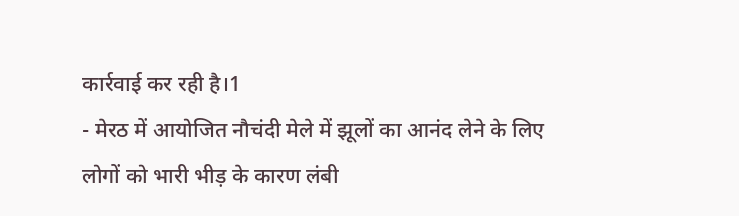कार्रवाई कर रही है।1
- मेरठ में आयोजित नौचंदी मेले में झूलों का आनंद लेने के लिए लोगों को भारी भीड़ के कारण लंबी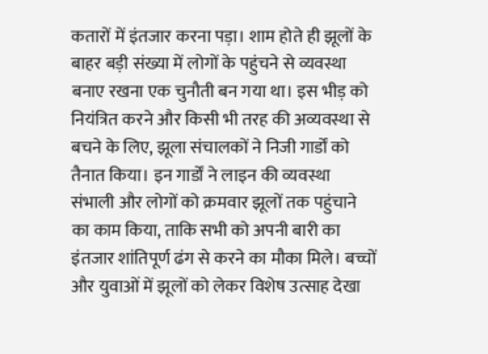कतारों में इंतजार करना पड़ा। शाम होते ही झूलों के बाहर बड़ी संख्या में लोगों के पहुंचने से व्यवस्था बनाए रखना एक चुनौती बन गया था। इस भीड़ को नियंत्रित करने और किसी भी तरह की अव्यवस्था से बचने के लिए, झूला संचालकों ने निजी गार्डों को तैनात किया। इन गार्डों ने लाइन की व्यवस्था संभाली और लोगों को क्रमवार झूलों तक पहुंचाने का काम किया, ताकि सभी को अपनी बारी का इंतजार शांतिपूर्ण ढंग से करने का मौका मिले। बच्चों और युवाओं में झूलों को लेकर विशेष उत्साह देखा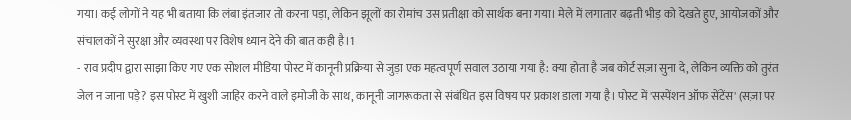गया। कई लोगों ने यह भी बताया कि लंबा इंतजार तो करना पड़ा, लेकिन झूलों का रोमांच उस प्रतीक्षा को सार्थक बना गया। मेले में लगातार बढ़ती भीड़ को देखते हुए, आयोजकों और संचालकों ने सुरक्षा और व्यवस्था पर विशेष ध्यान देने की बात कही है।1
- राव प्रदीप द्वारा साझा किए गए एक सोशल मीडिया पोस्ट में कानूनी प्रक्रिया से जुड़ा एक महत्वपूर्ण सवाल उठाया गया है: क्या होता है जब कोर्ट सज़ा सुना दे, लेकिन व्यक्ति को तुरंत जेल न जाना पड़े? इस पोस्ट में खुशी जाहिर करने वाले इमोजी के साथ, कानूनी जागरूकता से संबंधित इस विषय पर प्रकाश डाला गया है। पोस्ट में 'सस्पेंशन ऑफ सेंटेंस' (सज़ा पर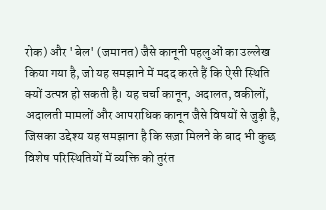रोक) और 'बेल' (जमानत) जैसे कानूनी पहलुओं का उल्लेख किया गया है, जो यह समझाने में मदद करते हैं कि ऐसी स्थिति क्यों उत्पन्न हो सकती है। यह चर्चा कानून, अदालत, वकीलों, अदालती मामलों और आपराधिक कानून जैसे विषयों से जुड़ी है, जिसका उद्देश्य यह समझाना है कि सज़ा मिलने के बाद भी कुछ विशेष परिस्थितियों में व्यक्ति को तुरंत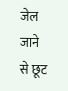जेल जाने से छूट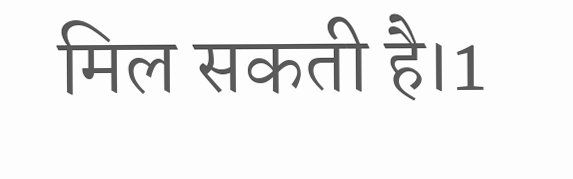मिल सकती है।1